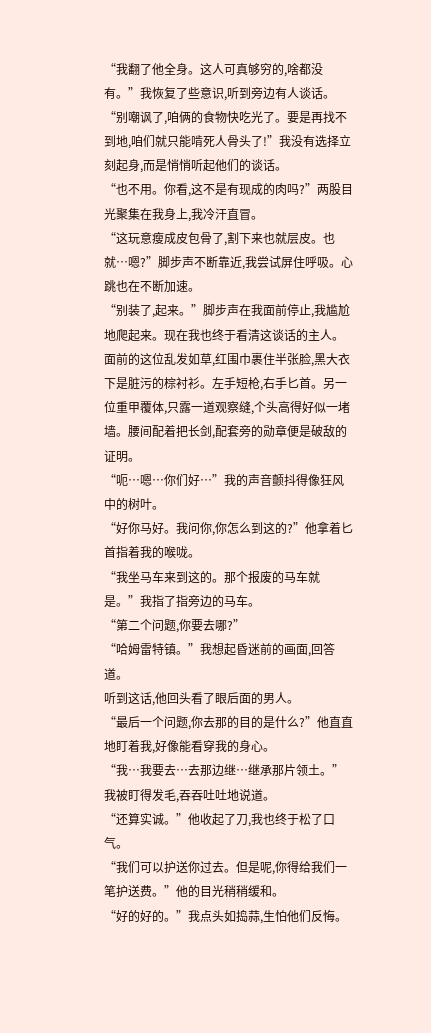“我翻了他全身。这人可真够穷的,啥都没有。”我恢复了些意识,听到旁边有人谈话。
“别嘲讽了,咱俩的食物快吃光了。要是再找不到地,咱们就只能啃死人骨头了!”我没有选择立刻起身,而是悄悄听起他们的谈话。
“也不用。你看,这不是有现成的肉吗?”两股目光聚集在我身上,我冷汗直冒。
“这玩意瘦成皮包骨了,割下来也就层皮。也就…嗯?”脚步声不断靠近,我尝试屏住呼吸。心跳也在不断加速。
“别装了,起来。”脚步声在我面前停止,我尴尬地爬起来。现在我也终于看清这谈话的主人。
面前的这位乱发如草,红围巾裹住半张脸,黑大衣下是脏污的棕衬衫。左手短枪,右手匕首。另一位重甲覆体,只露一道观察缝,个头高得好似一堵墙。腰间配着把长剑,配套旁的勋章便是破敌的证明。
“呃…嗯…你们好…”我的声音颤抖得像狂风中的树叶。
“好你马好。我问你,你怎么到这的?”他拿着匕首指着我的喉咙。
“我坐马车来到这的。那个报废的马车就是。”我指了指旁边的马车。
“第二个问题,你要去哪?”
“哈姆雷特镇。”我想起昏迷前的画面,回答道。
听到这话,他回头看了眼后面的男人。
“最后一个问题,你去那的目的是什么?”他直直地盯着我,好像能看穿我的身心。
“我…我要去…去那边继…继承那片领土。”我被盯得发毛,吞吞吐吐地说道。
“还算实诚。”他收起了刀,我也终于松了口气。
“我们可以护送你过去。但是呢,你得给我们一笔护送费。”他的目光稍稍缓和。
“好的好的。”我点头如捣蒜,生怕他们反悔。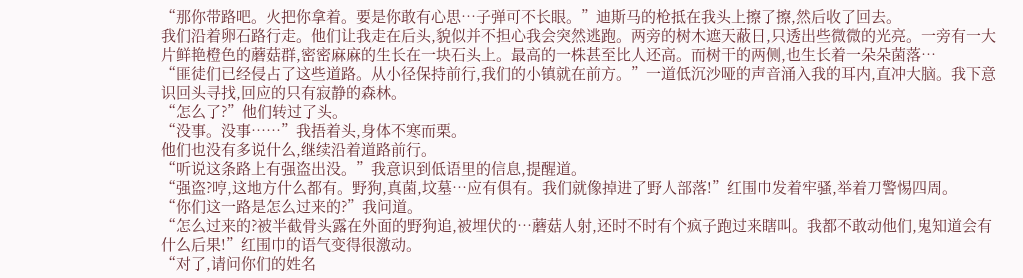“那你带路吧。火把你拿着。要是你敢有心思…子弹可不长眼。”迪斯马的枪抵在我头上擦了擦,然后收了回去。
我们沿着卵石路行走。他们让我走在后头,貌似并不担心我会突然逃跑。两旁的树木遮天蔽日,只透出些微微的光亮。一旁有一大片鲜艳橙色的蘑菇群,密密麻麻的生长在一块石头上。最高的一株甚至比人还高。而树干的两侧,也生长着一朵朵菌落…
“匪徒们已经侵占了这些道路。从小径保持前行,我们的小镇就在前方。”一道低沉沙哑的声音涌入我的耳内,直冲大脑。我下意识回头寻找,回应的只有寂静的森林。
“怎么了?”他们转过了头。
“没事。没事……”我捂着头,身体不寒而栗。
他们也没有多说什么,继续沿着道路前行。
“听说这条路上有强盗出没。”我意识到低语里的信息,提醒道。
“强盗?哼,这地方什么都有。野狗,真菌,坟墓…应有俱有。我们就像掉进了野人部落!”红围巾发着牢骚,举着刀警惕四周。
“你们这一路是怎么过来的?”我问道。
“怎么过来的?被半截骨头露在外面的野狗追,被埋伏的…蘑菇人射,还时不时有个疯子跑过来瞎叫。我都不敢动他们,鬼知道会有什么后果!”红围巾的语气变得很激动。
“对了,请问你们的姓名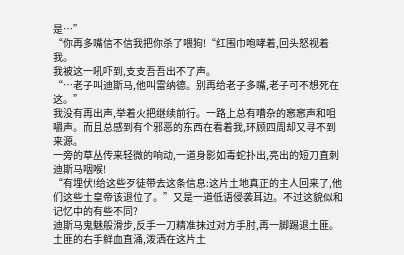是…”
“你再多嘴信不信我把你杀了喂狗!“红围巾咆哮着,回头怒视着我。
我被这一吼吓到,支支吾吾出不了声。
“…老子叫迪斯马,他叫雷纳德。别再给老子多嘴,老子可不想死在这。”
我没有再出声,举着火把继续前行。一路上总有嘈杂的窸窸声和咀嚼声。而且总感到有个邪恶的东西在看着我,环顾四周却又寻不到来源。
一旁的草丛传来轻微的响动,一道身影如毒蛇扑出,亮出的短刀直刺迪斯马咽喉!
“有埋伏!给这些歹徒带去这条信息:这片土地真正的主人回来了,他们这些土皇帝该退位了。”又是一道低语侵袭耳边。不过这貌似和记忆中的有些不同?
迪斯马鬼魅般滑步,反手一刀精准抹过对方手肘,再一脚踢退土匪。土匪的右手鲜血直涌,泼洒在这片土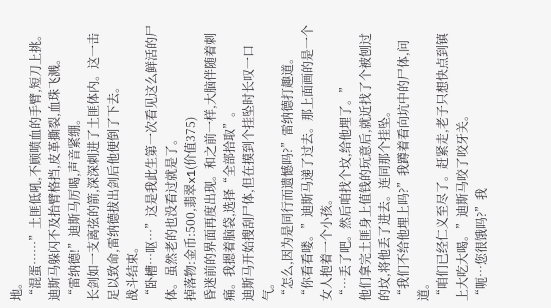地。
“混蛋……”土匪低吼,不顾喷血的手臂,短刀上挑。迪斯马躲闪不及抬臂格挡,皮革撕裂,血珠飞溅。
“雷纳德!”迪斯马厉喝,声音紧绷。
长剑如一支离弦的箭,深深刺进了土匪体内。这一击足以致命,雷纳德拔出剑后他便倒了下去。
战斗结束。
“卧槽…呕…”这是我此生第一次看见这么鲜活的尸体。虽然老的也没看过就是了。
掉落物:金币:500,翡翠x1(价值375)
昏迷前的界面再度出现。和之前一样,大脑伴随着刺痛。我摁着脑袋,选择“全部拾取”。
迪斯马开始搜刮尸体,但在摸到个挂坠时长叹一口气。
“怎么,因为是同行而遗憾吗?”雷纳德打趣道。
“你看看喽。”迪斯马递了过去。那上面画的是一个女人抱着一个小孩。
“…丢了吧。然后咱找个坟,给他埋了。”
他们拿完土匪身上值钱的玩意后,就近找了个被刨过的坟,将他丢了进去。连同那个挂坠。
“我们不给他埋上吗?”我蹲着看向坑中的尸体,问道。
“咱们已经仁义至尽了。赶紧走,老子只想快点到镇上大吃大喝。”迪斯马咬了咬牙关。
“呃…您很饿吗?”我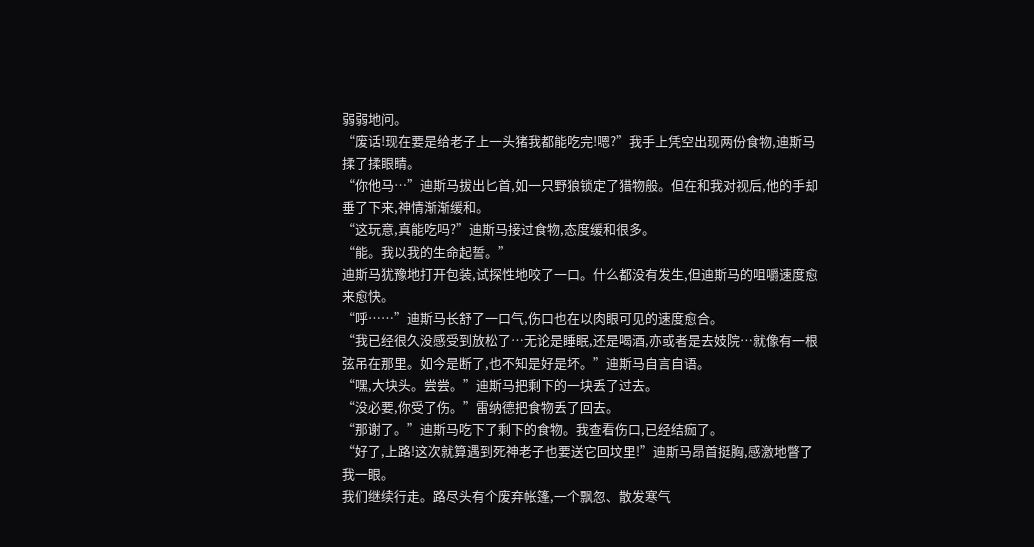弱弱地问。
“废话!现在要是给老子上一头猪我都能吃完!嗯?”我手上凭空出现两份食物,迪斯马揉了揉眼睛。
“你他马…”迪斯马拔出匕首,如一只野狼锁定了猎物般。但在和我对视后,他的手却垂了下来,神情渐渐缓和。
“这玩意,真能吃吗?”迪斯马接过食物,态度缓和很多。
“能。我以我的生命起誓。”
迪斯马犹豫地打开包装,试探性地咬了一口。什么都没有发生,但迪斯马的咀嚼速度愈来愈快。
“呼……”迪斯马长舒了一口气,伤口也在以肉眼可见的速度愈合。
“我已经很久没感受到放松了…无论是睡眠,还是喝酒,亦或者是去妓院…就像有一根弦吊在那里。如今是断了,也不知是好是坏。”迪斯马自言自语。
“嘿,大块头。尝尝。”迪斯马把剩下的一块丢了过去。
“没必要,你受了伤。”雷纳德把食物丢了回去。
“那谢了。”迪斯马吃下了剩下的食物。我查看伤口,已经结痂了。
“好了,上路!这次就算遇到死神老子也要送它回坟里!”迪斯马昂首挺胸,感激地瞥了我一眼。
我们继续行走。路尽头有个废弃帐篷,一个飘忽、散发寒气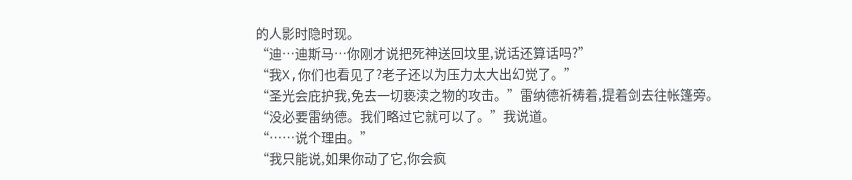的人影时隐时现。
“迪…迪斯马…你刚才说把死神送回坟里,说话还算话吗?”
“我X,你们也看见了?老子还以为压力太大出幻觉了。”
“圣光会庇护我,免去一切亵渎之物的攻击。”雷纳德祈祷着,提着剑去往帐篷旁。
“没必要雷纳德。我们略过它就可以了。”我说道。
“……说个理由。”
“我只能说,如果你动了它,你会疯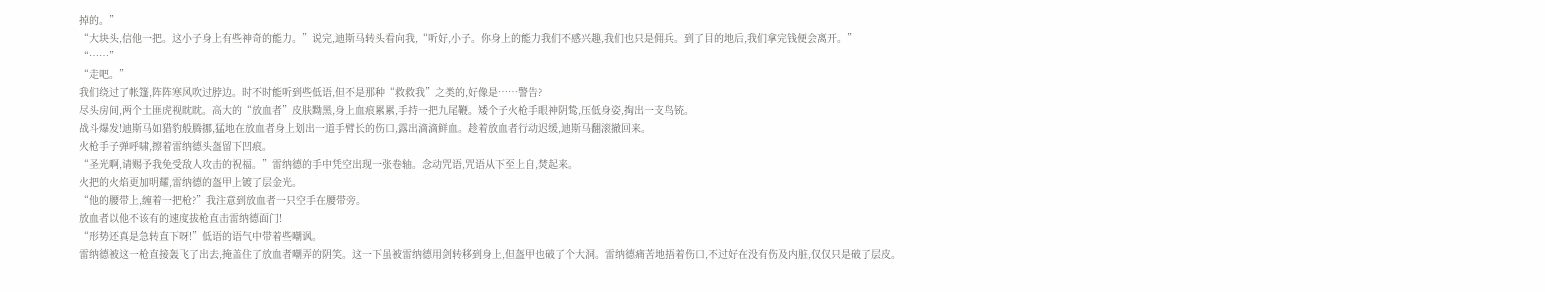掉的。”
“大块头,信他一把。这小子身上有些神奇的能力。”说完,迪斯马转头看向我,“听好,小子。你身上的能力我们不感兴趣,我们也只是佣兵。到了目的地后,我们拿完钱便会离开。”
“……”
“走吧。”
我们绕过了帐篷,阵阵寒风吹过脖边。时不时能听到些低语,但不是那种“救救我”之类的,好像是……警告?
尽头房间,两个土匪虎视眈眈。高大的“放血者”皮肤黝黑,身上血痕累累,手持一把九尾鞭。矮个子火枪手眼神阴鸷,压低身姿,掏出一支鸟铳。
战斗爆发!迪斯马如猎豹般腾挪,猛地在放血者身上划出一道手臂长的伤口,露出滴滴鲜血。趁着放血者行动迟缓,迪斯马翻滚撤回来。
火枪手子弹呼啸,擦着雷纳德头盔留下凹痕。
“圣光啊,请赐予我免受敌人攻击的祝福。”雷纳德的手中凭空出现一张卷轴。念动咒语,咒语从下至上自,焚起来。
火把的火焰更加明耀,雷纳德的盔甲上镀了层金光。
“他的腰带上,缠着一把枪?”我注意到放血者一只空手在腰带旁。
放血者以他不该有的速度拔枪直击雷纳德面门!
“形势还真是急转直下呀!”低语的语气中带着些嘲讽。
雷纳德被这一枪直接轰飞了出去,掩盖住了放血者嘲弄的阴笑。这一下虽被雷纳德用剑转移到身上,但盔甲也破了个大洞。雷纳德痛苦地捂着伤口,不过好在没有伤及内脏,仅仅只是破了层皮。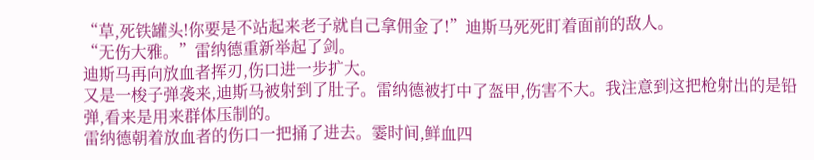“草,死铁罐头!你要是不站起来老子就自己拿佣金了!”迪斯马死死盯着面前的敌人。
“无伤大雅。”雷纳德重新举起了剑。
迪斯马再向放血者挥刃,伤口进一步扩大。
又是一梭子弹袭来,迪斯马被射到了肚子。雷纳德被打中了盔甲,伤害不大。我注意到这把枪射出的是铅弹,看来是用来群体压制的。
雷纳德朝着放血者的伤口一把捅了进去。霎时间,鲜血四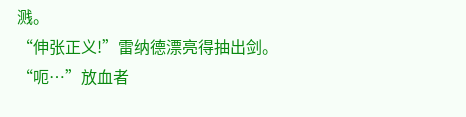溅。
“伸张正义!”雷纳德漂亮得抽出剑。
“呃…”放血者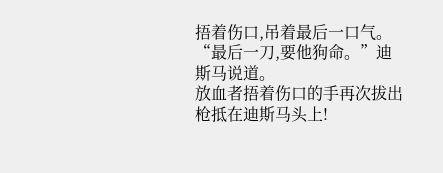捂着伤口,吊着最后一口气。
“最后一刀,要他狗命。”迪斯马说道。
放血者捂着伤口的手再次拔出枪抵在迪斯马头上!